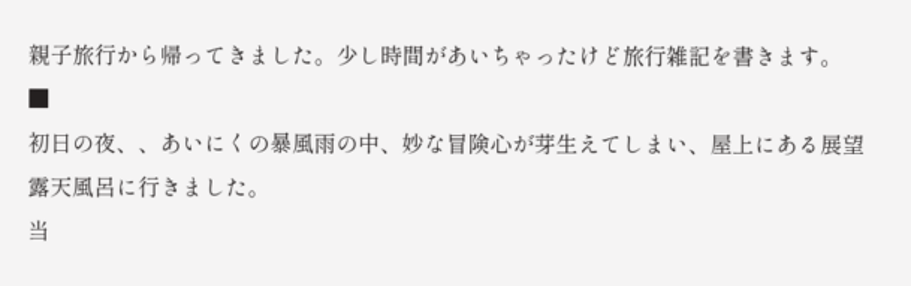親子旅行から帰ってきました。少し時間があいちゃったけど旅行雑記を書きます。
■
初日の夜、、あいにくの暴風雨の中、妙な冒険心が芽生えてしまい、屋上にある展望露天風呂に行きました。
当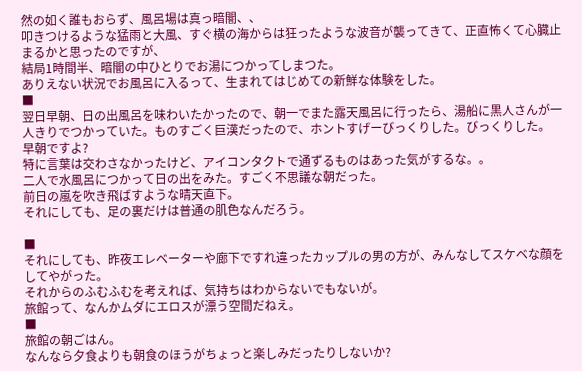然の如く誰もおらず、風呂場は真っ暗闇、、
叩きつけるような猛雨と大風、すぐ横の海からは狂ったような波音が襲ってきて、正直怖くて心臓止まるかと思ったのですが、
結局1時間半、暗闇の中ひとりでお湯につかってしまつた。
ありえない状況でお風呂に入るって、生まれてはじめての新鮮な体験をした。
■
翌日早朝、日の出風呂を味わいたかったので、朝一でまた露天風呂に行ったら、湯船に黒人さんが一人きりでつかっていた。ものすごく巨漢だったので、ホントすげーびっくりした。びっくりした。 早朝ですよ?
特に言葉は交わさなかったけど、アイコンタクトで通ずるものはあった気がするな。。
二人で水風呂につかって日の出をみた。すごく不思議な朝だった。
前日の嵐を吹き飛ばすような晴天直下。
それにしても、足の裏だけは普通の肌色なんだろう。

■
それにしても、昨夜エレベーターや廊下ですれ違ったカップルの男の方が、みんなしてスケベな顔をしてやがった。
それからのふむふむを考えれば、気持ちはわからないでもないが。
旅館って、なんかムダにエロスが漂う空間だねえ。
■
旅館の朝ごはん。
なんなら夕食よりも朝食のほうがちょっと楽しみだったりしないか?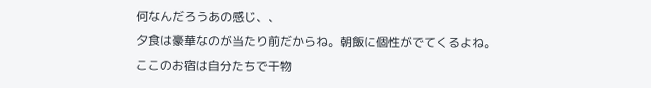何なんだろうあの感じ、、
夕食は豪華なのが当たり前だからね。朝飯に個性がでてくるよね。
ここのお宿は自分たちで干物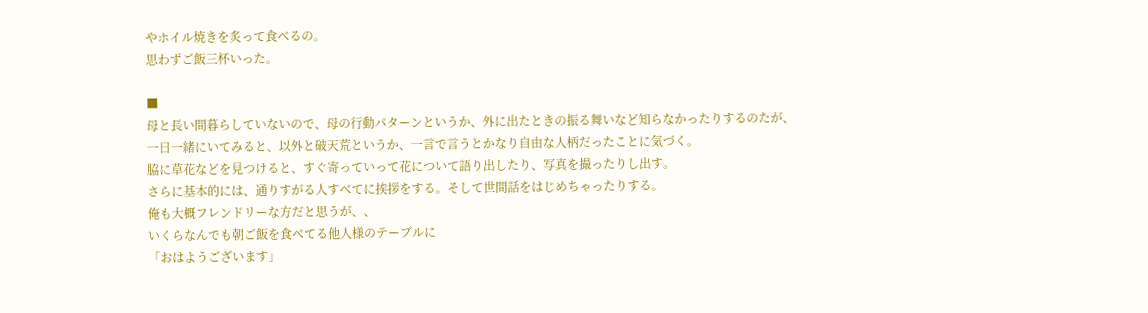やホイル焼きを炙って食べるの。
思わずご飯三杯いった。

■
母と長い間暮らしていないので、母の行動パターンというか、外に出たときの振る舞いなど知らなかったりするのたが、
一日一緒にいてみると、以外と破天荒というか、一言で言うとかなり自由な人柄だったことに気づく。
脇に草花などを見つけると、すぐ寄っていって花について語り出したり、写真を撮ったりし出す。
さらに基本的には、通りすがる人すべてに挨拶をする。そして世間話をはじめちゃったりする。
俺も大概フレンドリーな方だと思うが、、
いくらなんでも朝ご飯を食べてる他人様のテーブルに
「おはようございます」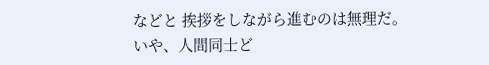などと 挨拶をしながら進むのは無理だ。
いや、人間同士ど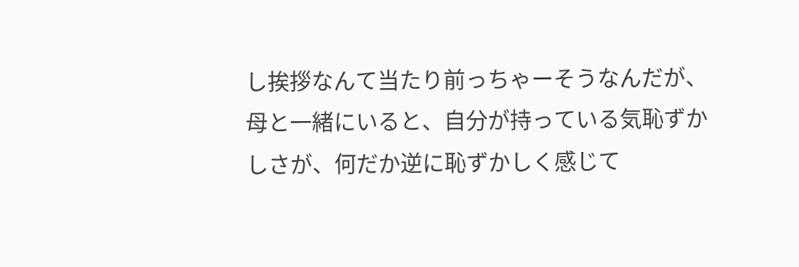し挨拶なんて当たり前っちゃーそうなんだが、
母と一緒にいると、自分が持っている気恥ずかしさが、何だか逆に恥ずかしく感じて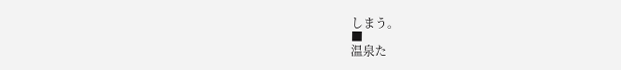しまう。
■
温泉た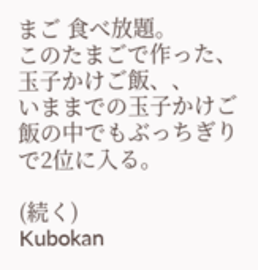まご 食べ放題。
このたまごで作った、玉子かけご飯、、
いままでの玉子かけご飯の中でもぶっちぎりで2位に入る。

(続く)
Kubokan